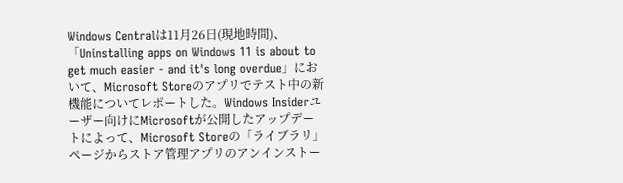Windows Centralは11月26日(現地時間)、「Uninstalling apps on Windows 11 is about to get much easier - and it's long overdue」において、Microsoft Storeのアプリでテスト中の新機能についてレポートした。Windows Insiderユーザー向けにMicrosoftが公開したアップデートによって、Microsoft Storeの「ライブラリ」ページからストア管理アプリのアンインストー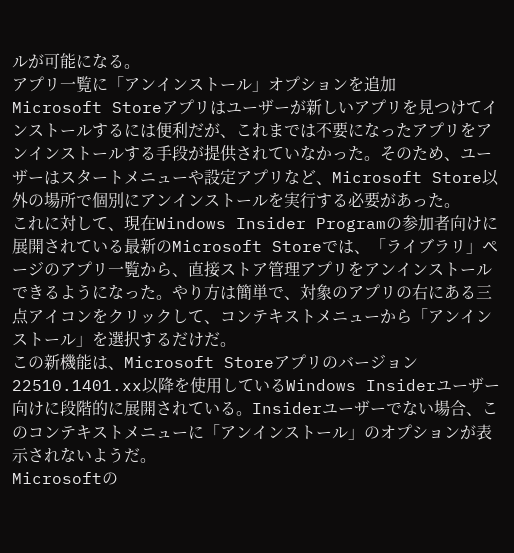ルが可能になる。
アプリ一覧に「アンインストール」オプションを追加
Microsoft Storeアプリはユーザーが新しいアプリを見つけてインストールするには便利だが、これまでは不要になったアプリをアンインストールする手段が提供されていなかった。そのため、ユーザーはスタートメニューや設定アプリなど、Microsoft Store以外の場所で個別にアンインストールを実行する必要があった。
これに対して、現在Windows Insider Programの参加者向けに展開されている最新のMicrosoft Storeでは、「ライブラリ」ページのアプリ一覧から、直接ストア管理アプリをアンインストールできるようになった。やり方は簡単で、対象のアプリの右にある三点アイコンをクリックして、コンテキストメニューから「アンインストール」を選択するだけだ。
この新機能は、Microsoft Storeアプリのバージョン22510.1401.xx以降を使用しているWindows Insiderユーザー向けに段階的に展開されている。Insiderユーザーでない場合、このコンテキストメニューに「アンインストール」のオプションが表示されないようだ。
Microsoftの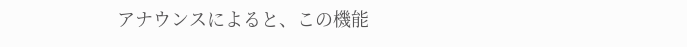アナウンスによると、この機能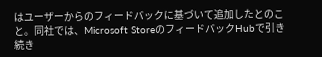はユーザーからのフィードバックに基づいて追加したとのこと。同社では、Microsoft StoreのフィードバックHubで引き続き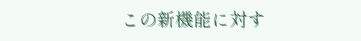この新機能に対す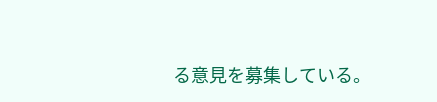る意見を募集している。